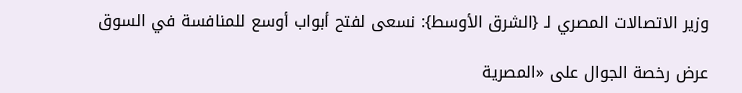وزير الاتصالات المصري لـ {الشرق الأوسط}: نسعى لفتح أبواب أوسع للمنافسة في السوق

عرض رخصة الجوال على «المصرية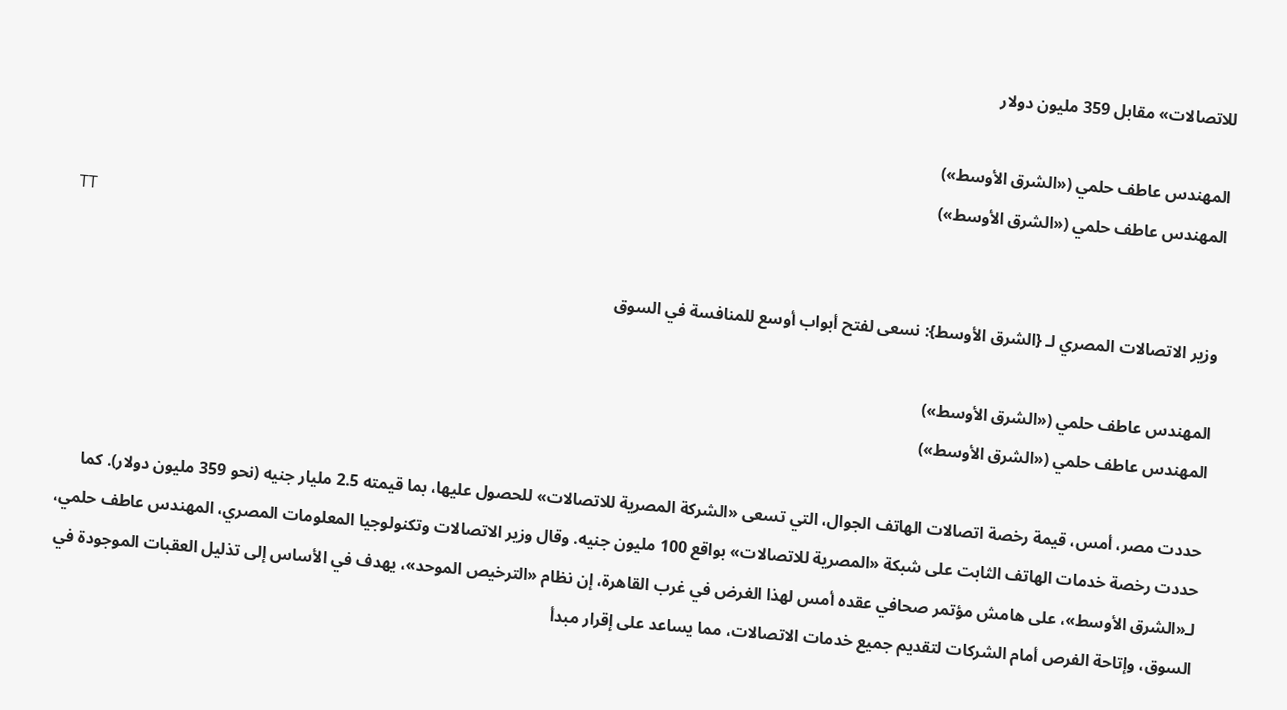للاتصالات» مقابل 359 مليون دولار

المهندس عاطف حلمي («الشرق الأوسط»)
المهندس عاطف حلمي («الشرق الأوسط»)
TT

وزير الاتصالات المصري لـ {الشرق الأوسط}: نسعى لفتح أبواب أوسع للمنافسة في السوق

المهندس عاطف حلمي («الشرق الأوسط»)
المهندس عاطف حلمي («الشرق الأوسط»)

حددت مصر، أمس، قيمة رخصة اتصالات الهاتف الجوال، التي تسعى «الشركة المصرية للاتصالات» للحصول عليها، بما قيمته 2.5 مليار جنيه (نحو 359 مليون دولار). كما حددت رخصة خدمات الهاتف الثابت على شبكة «المصرية للاتصالات» بواقع 100 مليون جنيه. وقال وزير الاتصالات وتكنولوجيا المعلومات المصري، المهندس عاطف حلمي، لـ«الشرق الأوسط»، على هامش مؤتمر صحافي عقده أمس لهذا الغرض في غرب القاهرة، إن نظام «الترخيص الموحد»، يهدف في الأساس إلى تذليل العقبات الموجودة في السوق، وإتاحة الفرص أمام الشركات لتقديم جميع خدمات الاتصالات، مما يساعد على إقرار مبدأ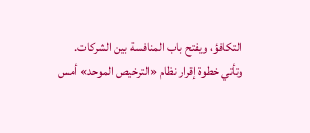التكافؤ، ويفتح باب المنافسة بين الشركات.
وتأتي خطوة إقرار نظام «الترخيص الموحد» أمس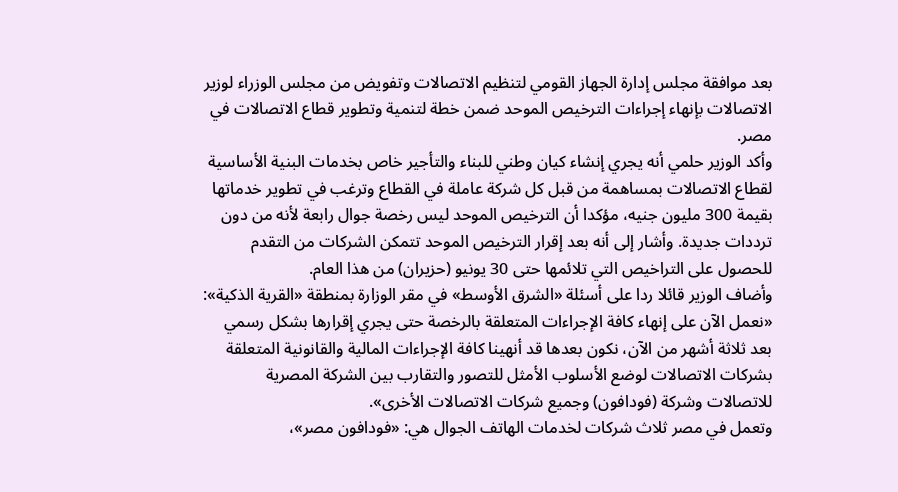بعد موافقة مجلس إدارة الجهاز القومي لتنظيم الاتصالات وتفويض من مجلس الوزراء لوزير الاتصالات بإنهاء إجراءات الترخيص الموحد ضمن خطة لتنمية وتطوير قطاع الاتصالات في مصر.
وأكد الوزير حلمي أنه يجري إنشاء كيان وطني للبناء والتأجير خاص بخدمات البنية الأساسية لقطاع الاتصالات بمساهمة من قبل كل شركة عاملة في القطاع وترغب في تطوير خدماتها بقيمة 300 مليون جنيه، مؤكدا أن الترخيص الموحد ليس رخصة جوال رابعة لأنه من دون ترددات جديدة. وأشار إلى أنه بعد إقرار الترخيص الموحد تتمكن الشركات من التقدم للحصول على التراخيص التي تلائمها حتى 30 يونيو (حزيران) من هذا العام.
وأضاف الوزير قائلا ردا على أسئلة «الشرق الأوسط» في مقر الوزارة بمنطقة «القرية الذكية»: «نعمل الآن على إنهاء كافة الإجراءات المتعلقة بالرخصة حتى يجري إقرارها بشكل رسمي بعد ثلاثة أشهر من الآن، نكون بعدها قد أنهينا كافة الإجراءات المالية والقانونية المتعلقة بشركات الاتصالات لوضع الأسلوب الأمثل للتصور والتقارب بين الشركة المصرية للاتصالات وشركة (فودافون) وجميع شركات الاتصالات الأخرى».
وتعمل في مصر ثلاث شركات لخدمات الهاتف الجوال هي: «فودافون مصر»،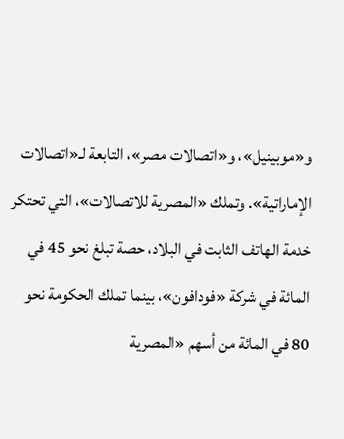و«موبينيل»، و«اتصالات مصر»، التابعة لـ«اتصالات الإماراتية». وتملك «المصرية للاتصالات»، التي تحتكر خدمة الهاتف الثابت في البلاد، حصة تبلغ نحو 45 في المائة في شركة «فودافون»، بينما تملك الحكومة نحو 80 في المائة من أسهم «المصرية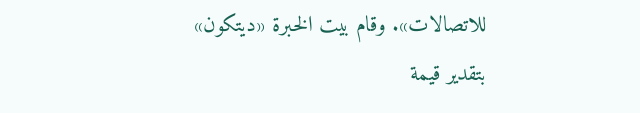للاتصالات». وقام بيت الخبرة «ديتكون» بتقدير قيمة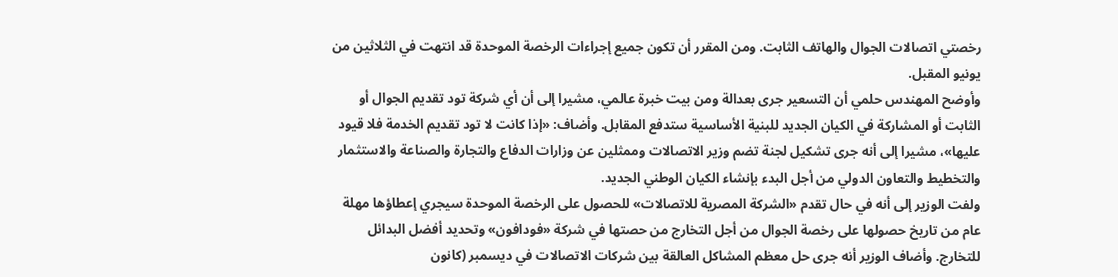رخصتي اتصالات الجوال والهاتف الثابت. ومن المقرر أن تكون جميع إجراءات الرخصة الموحدة قد انتهت في الثلاثين من يونيو المقبل.
وأوضح المهندس حلمي أن التسعير جرى بعدالة ومن بيت خبرة عالمي، مشيرا إلى أن أي شركة تود تقديم الجوال أو الثابت أو المشاركة في الكيان الجديد للبنية الأساسية ستدفع المقابل. وأضاف: «إذا كانت لا تود تقديم الخدمة فلا قيود عليها»، مشيرا إلى أنه جرى تشكيل لجنة تضم وزير الاتصالات وممثلين عن وزارات الدفاع والتجارة والصناعة والاستثمار والتخطيط والتعاون الدولي من أجل البدء بإنشاء الكيان الوطني الجديد.
ولفت الوزير إلى أنه في حال تقدم «الشركة المصرية للاتصالات» للحصول على الرخصة الموحدة سيجري إعطاؤها مهلة عام من تاريخ حصولها على رخصة الجوال من أجل التخارج من حصتها في شركة «فودافون» وتحديد أفضل البدائل للتخارج. وأضاف الوزير أنه جرى حل معظم المشاكل العالقة بين شركات الاتصالات في ديسمبر (كانون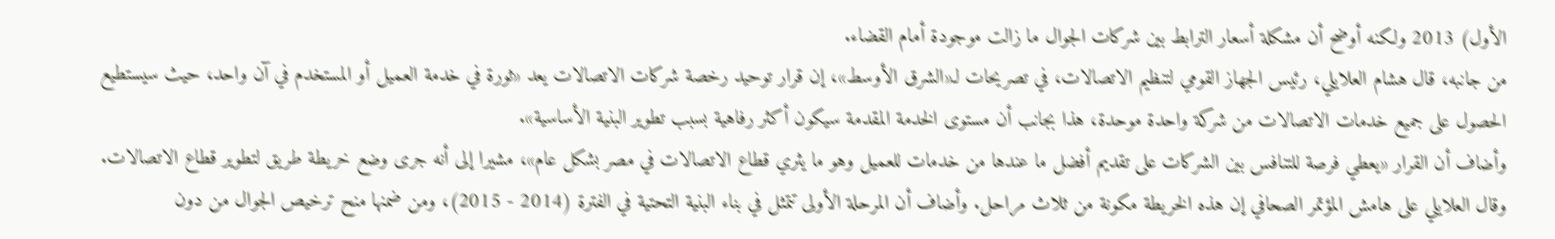الأول) 2013 ولكنه أوضح أن مشكلة أسعار الترابط بين شركات الجوال ما زالت موجودة أمام القضاء.
من جانبه، قال هشام العلايلي، رئيس الجهاز القومي لتنظيم الاتصالات، في تصريحات لـ«الشرق الأوسط»، إن قرار توحيد رخصة شركات الاتصالات يعد «ثورة في خدمة العميل أو المستخدم في آن واحد، حيث سيستطيع الحصول على جميع خدمات الاتصالات من شركة واحدة موحدة، هذا بجانب أن مستوى الخدمة المقدمة سيكون أكثر رفاهية بسبب تطوير البنية الأساسية».
وأضاف أن القرار «يعطي فرصة للتنافس بين الشركات على تقديم أفضل ما عندها من خدمات للعميل وهو ما يثري قطاع الاتصالات في مصر بشكل عام»، مشيرا إلى أنه جرى وضع خريطة طريق لتطوير قطاع الاتصالات.
وقال العلايلي على هامش المؤتمر الصحافي إن هذه الخريطة مكونة من ثلاث مراحل. وأضاف أن المرحلة الأولى تتمثل في بناء البنية التحتية في الفترة (2014 - 2015)، ومن ضمنها منح ترخيص الجوال من دون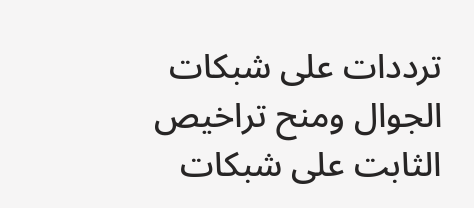ترددات على شبكات الجوال ومنح تراخيص الثابت على شبكات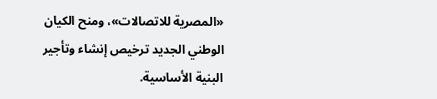«المصرية للاتصالات»، ومنح الكيان الوطني الجديد ترخيص إنشاء وتأجير البنية الأساسية.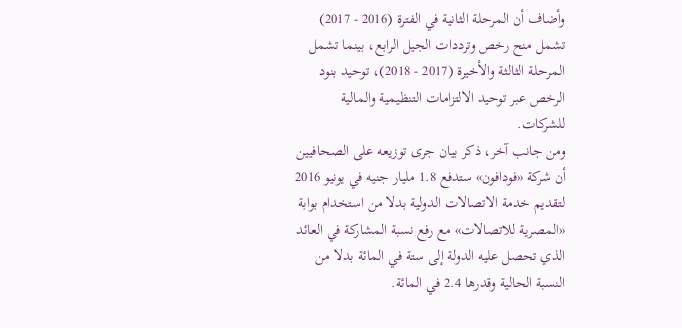وأضاف أن المرحلة الثانية في الفترة (2016 - 2017) تشمل منح رخص وترددات الجيل الرابع، بينما تشمل المرحلة الثالثة والأخيرة (2017 - 2018)، توحيد بنود الرخص عبر توحيد الالتزامات التنظيمية والمالية للشركات.
ومن جانب آخر، ذكر بيان جرى توزيعه على الصحافيين أن شركة «فودافون» ستدفع 1.8 مليار جنيه في يونيو 2016 لتقديم خدمة الاتصالات الدولية بدلا من استخدام بوابة «المصرية للاتصالات» مع رفع نسبة المشاركة في العائد الذي تحصل عليه الدولة إلى ستة في المائة بدلا من النسبة الحالية وقدرها 2.4 في المائة.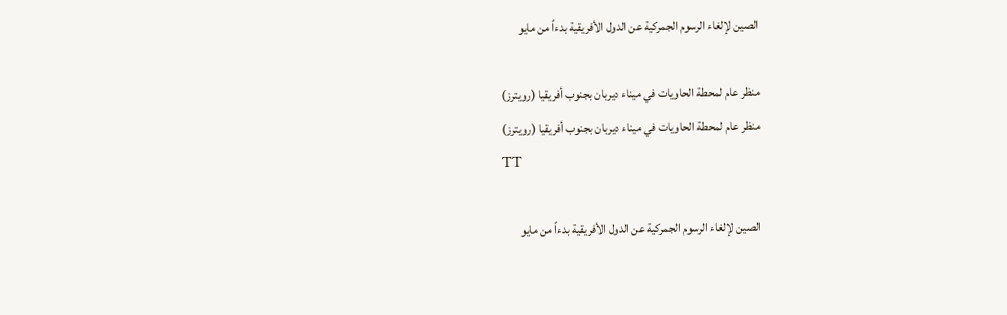الصين لإلغاء الرسوم الجمركية عن الدول الأفريقية بدءاً من مايو

منظر عام لمحطة الحاويات في ميناء ديربان بجنوب أفريقيا (رويترز)
منظر عام لمحطة الحاويات في ميناء ديربان بجنوب أفريقيا (رويترز)
TT

الصين لإلغاء الرسوم الجمركية عن الدول الأفريقية بدءاً من مايو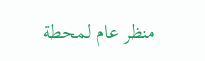منظر عام لمحطة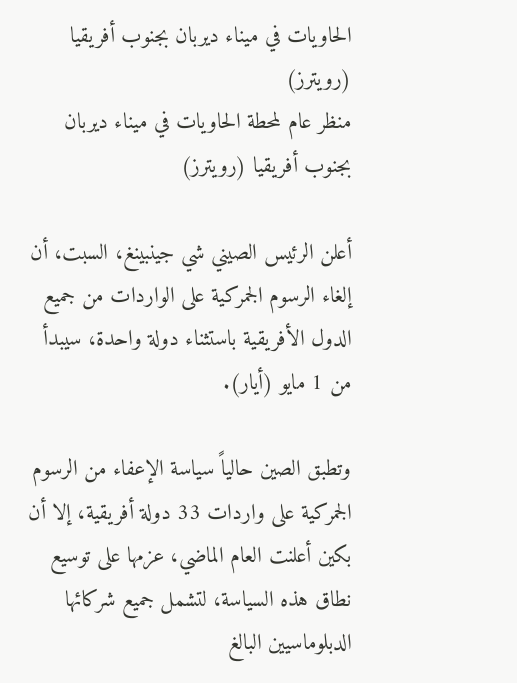الحاويات في ميناء ديربان بجنوب أفريقيا (رويترز)
منظر عام لمحطة الحاويات في ميناء ديربان بجنوب أفريقيا (رويترز)

أعلن الرئيس الصيني شي جينبينغ، السبت، أن إلغاء الرسوم الجمركية على الواردات من جميع الدول الأفريقية باستثناء دولة واحدة، سيبدأ من 1 مايو (أيار).

وتطبق الصين حالياً سياسة الإعفاء من الرسوم الجمركية على واردات 33 دولة أفريقية، إلا أن بكين أعلنت العام الماضي، عزمها على توسيع نطاق هذه السياسة، لتشمل جميع شركائها الدبلوماسيين البالغ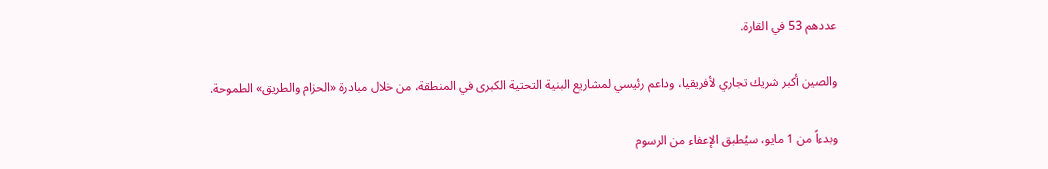عددهم 53 في القارة.

والصين أكبر شريك تجاري لأفريقيا، وداعم رئيسي لمشاريع البنية التحتية الكبرى في المنطقة، من خلال مبادرة «الحزام والطريق» الطموحة.

وبدءاً من 1 مايو، سيُطبق الإعفاء من الرسوم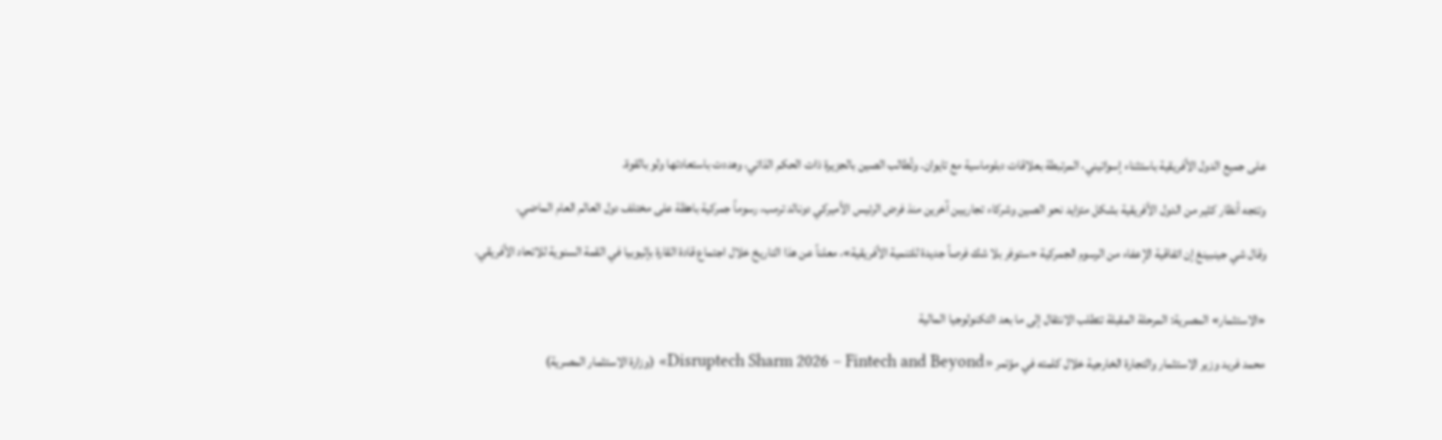على جميع الدول الأفريقية باستثناء إسواتيني، المرتبطة بعلاقات دبلوماسية مع تايوان. وتُطالب الصين بالجزيرة ذات الحكم الذاتي، وهددت باستعادتها ولو بالقوة.

وتتجه أنظار كثير من الدول الأفريقية بشكل متزايد نحو الصين وشركاء تجاريين آخرين منذ فرض الرئيس الأميركي دونالد ترمب، رسوماً جمركية باهظة على مختلف دول العالم العام الماضي.

وقال شي جينبينغ إن اتفاقية الإعفاء من الرسوم الجمركية «ستوفر بلا شك فرصاً جديدة للتنمية الأفريقية»، معلناً عن هذا التاريخ خلال اجتماع قادة القارة بإثيوبيا في القمة السنوية للاتحاد الأفريقي.


«الاستثمار» المصرية: المرحلة المقبلة تتطلب الانتقال إلى ما بعد التكنولوجيا المالية

محمد فريد وزير الاستثمار والتجارة الخارجية خلال كلمته في مؤتمر «Disruptech Sharm 2026 – Fintech and Beyond» (وزارة الاستثمار المصرية)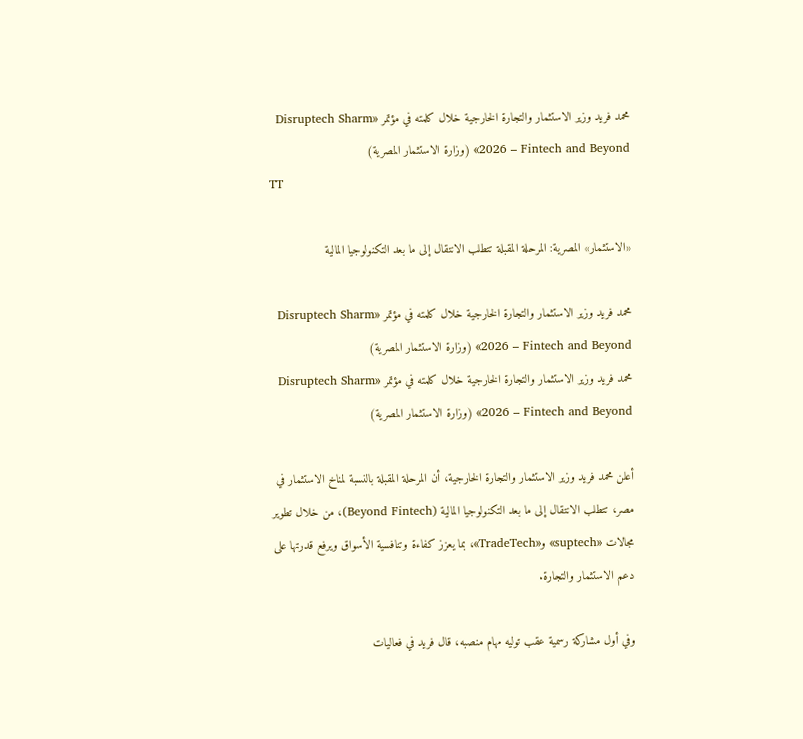محمد فريد وزير الاستثمار والتجارة الخارجية خلال كلمته في مؤتمر «Disruptech Sharm 2026 – Fintech and Beyond» (وزارة الاستثمار المصرية)
TT

«الاستثمار» المصرية: المرحلة المقبلة تتطلب الانتقال إلى ما بعد التكنولوجيا المالية

محمد فريد وزير الاستثمار والتجارة الخارجية خلال كلمته في مؤتمر «Disruptech Sharm 2026 – Fintech and Beyond» (وزارة الاستثمار المصرية)
محمد فريد وزير الاستثمار والتجارة الخارجية خلال كلمته في مؤتمر «Disruptech Sharm 2026 – Fintech and Beyond» (وزارة الاستثمار المصرية)

أعلن محمد فريد وزير الاستثمار والتجارة الخارجية، أن المرحلة المقبلة بالنسبة لمناخ الاستثمار في مصر، تتطلب الانتقال إلى ما بعد التكنولوجيا المالية (Beyond Fintech)، من خلال تطوير مجالات «suptech» و«TradeTech»، بما يعزز كفاءة وتنافسية الأسواق ويرفع قدرتها على دعم الاستثمار والتجارة.

وفي أول مشاركة رسمية عقب توليه مهام منصبه، قال فريد في فعاليات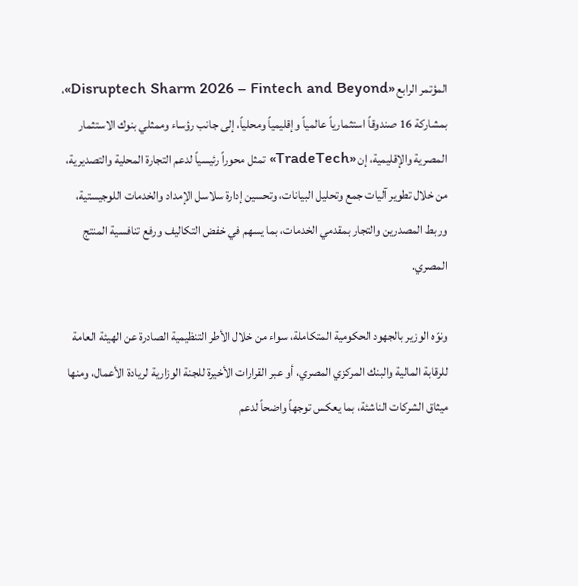المؤتمر الرابع «Disruptech Sharm 2026 – Fintech and Beyond»، بمشاركة 16 صندوقاً استثمارياً عالمياً وإقليمياً ومحلياً، إلى جانب رؤساء وممثلي بنوك الاستثمار المصرية والإقليمية، إن «TradeTech» تمثل محوراً رئيسياً لدعم التجارة المحلية والتصديرية، من خلال تطوير آليات جمع وتحليل البيانات، وتحسين إدارة سلاسل الإمداد والخدمات اللوجيستية، وربط المصدرين والتجار بمقدمي الخدمات، بما يسهم في خفض التكاليف ورفع تنافسية المنتج المصري.

ونوّه الوزير بالجهود الحكومية المتكاملة، سواء من خلال الأطر التنظيمية الصادرة عن الهيئة العامة للرقابة المالية والبنك المركزي المصري، أو عبر القرارات الأخيرة للجنة الوزارية لريادة الأعمال، ومنها ميثاق الشركات الناشئة، بما يعكس توجهاً واضحاً لدعم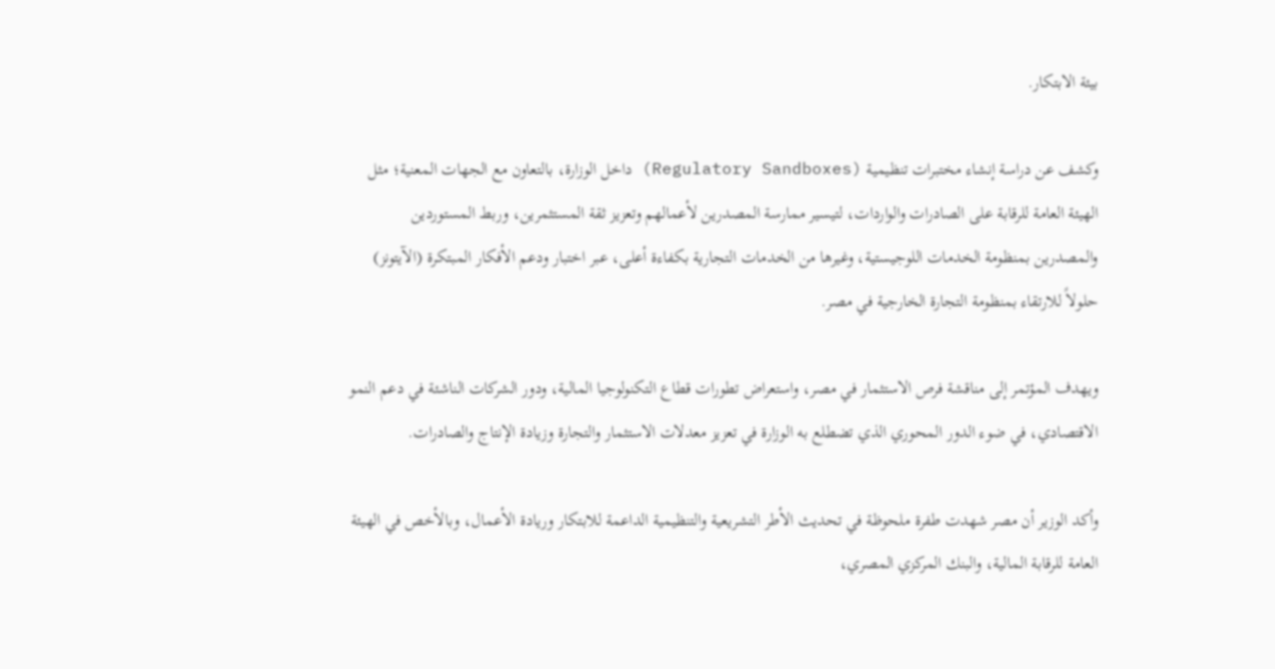بيئة الابتكار.

وكشف عن دراسة إنشاء مختبرات تنظيمية (Regulatory Sandboxes) داخل الوزارة، بالتعاون مع الجهات المعنية؛ مثل الهيئة العامة للرقابة على الصادرات والواردات، لتيسير ممارسة المصدرين لأعمالهم وتعزيز ثقة المستثمرين، وربط المستوردين والمصدرين بمنظومة الخدمات اللوجيستية، وغيرها من الخدمات التجارية بكفاءة أعلى، عبر اختبار ودعم الأفكار المبتكرة (الآيتونز) حلولاً للارتقاء بمنظومة التجارة الخارجية في مصر.

ويهدف المؤتمر إلى مناقشة فرص الاستثمار في مصر، واستعراض تطورات قطاع التكنولوجيا المالية، ودور الشركات الناشئة في دعم النمو الاقتصادي، في ضوء الدور المحوري الذي تضطلع به الوزارة في تعزيز معدلات الاستثمار والتجارة وزيادة الإنتاج والصادرات.

وأكد الوزير أن مصر شهدت طفرة ملحوظة في تحديث الأطر التشريعية والتنظيمية الداعمة للابتكار وريادة الأعمال، وبالأخص في الهيئة العامة للرقابة المالية، والبنك المركزي المصري،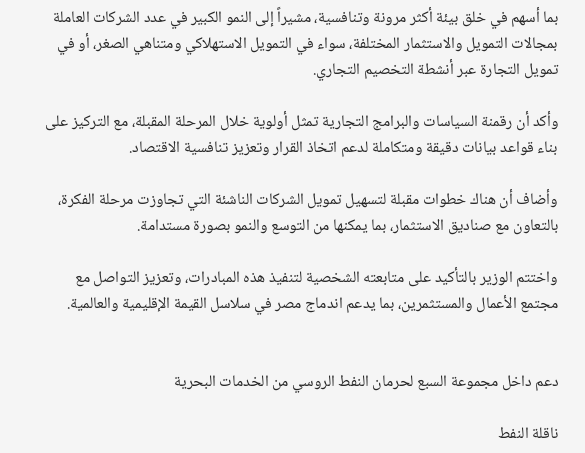بما أسهم في خلق بيئة أكثر مرونة وتنافسية، مشيراً إلى النمو الكبير في عدد الشركات العاملة بمجالات التمويل والاستثمار المختلفة، سواء في التمويل الاستهلاكي ومتناهي الصغر، أو في تمويل التجارة عبر أنشطة التخصيم التجاري.

وأكد أن رقمنة السياسات والبرامج التجارية تمثل أولوية خلال المرحلة المقبلة، مع التركيز على بناء قواعد بيانات دقيقة ومتكاملة لدعم اتخاذ القرار وتعزيز تنافسية الاقتصاد.

وأضاف أن هناك خطوات مقبلة لتسهيل تمويل الشركات الناشئة التي تجاوزت مرحلة الفكرة، بالتعاون مع صناديق الاستثمار، بما يمكنها من التوسع والنمو بصورة مستدامة.

واختتم الوزير بالتأكيد على متابعته الشخصية لتنفيذ هذه المبادرات، وتعزيز التواصل مع مجتمع الأعمال والمستثمرين، بما يدعم اندماج مصر في سلاسل القيمة الإقليمية والعالمية.


دعم داخل مجموعة السبع لحرمان النفط الروسي من الخدمات البحرية

ناقلة النفط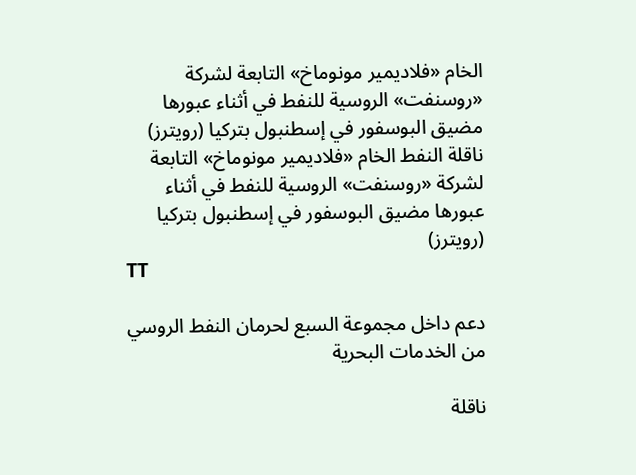الخام «فلاديمير مونوماخ» التابعة لشركة «روسنفت» الروسية للنفط في أثناء عبورها مضيق البوسفور في إسطنبول بتركيا (رويترز)
ناقلة النفط الخام «فلاديمير مونوماخ» التابعة لشركة «روسنفت» الروسية للنفط في أثناء عبورها مضيق البوسفور في إسطنبول بتركيا (رويترز)
TT

دعم داخل مجموعة السبع لحرمان النفط الروسي من الخدمات البحرية

ناقلة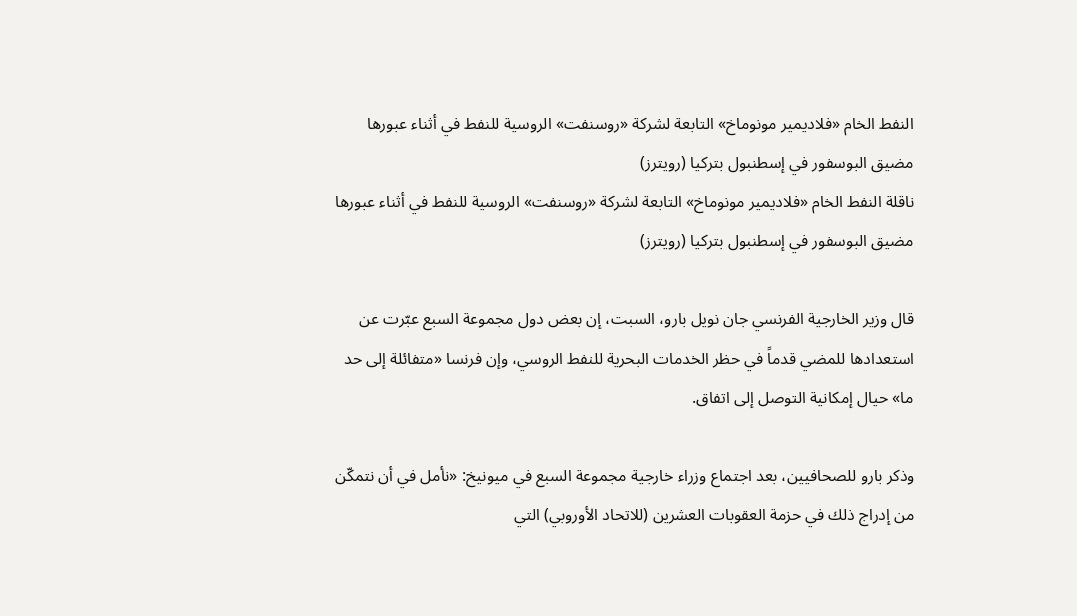النفط الخام «فلاديمير مونوماخ» التابعة لشركة «روسنفت» الروسية للنفط في أثناء عبورها مضيق البوسفور في إسطنبول بتركيا (رويترز)
ناقلة النفط الخام «فلاديمير مونوماخ» التابعة لشركة «روسنفت» الروسية للنفط في أثناء عبورها مضيق البوسفور في إسطنبول بتركيا (رويترز)

قال وزير الخارجية الفرنسي جان نويل بارو، السبت، إن بعض دول مجموعة السبع عبّرت عن استعدادها للمضي قدماً في ‌حظر الخدمات ‌البحرية للنفط ‌الروسي، وإن فرنسا «متفائلة إلى حد ما» حيال إمكانية التوصل إلى اتفاق.

وذكر بارو للصحافيين، بعد اجتماع وزراء خارجية مجموعة ‌السبع ‌في ميونيخ: «نأمل في ‌أن نتمكّن من ‌إدراج ذلك في حزمة العقوبات العشرين (للاتحاد الأوروبي) التي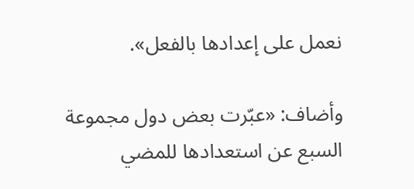نعمل ‌على إعدادها بالفعل».

وأضاف: «عبّرت بعض دول مجموعة السبع عن استعدادها للمضي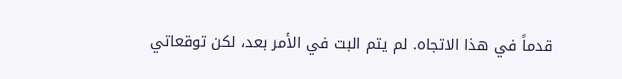قدماً في هذا الاتجاه. لم يتم البت في الأمر بعد، لكن توقعاتي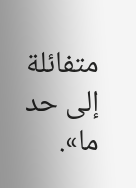متفائلة إلى حد ما».